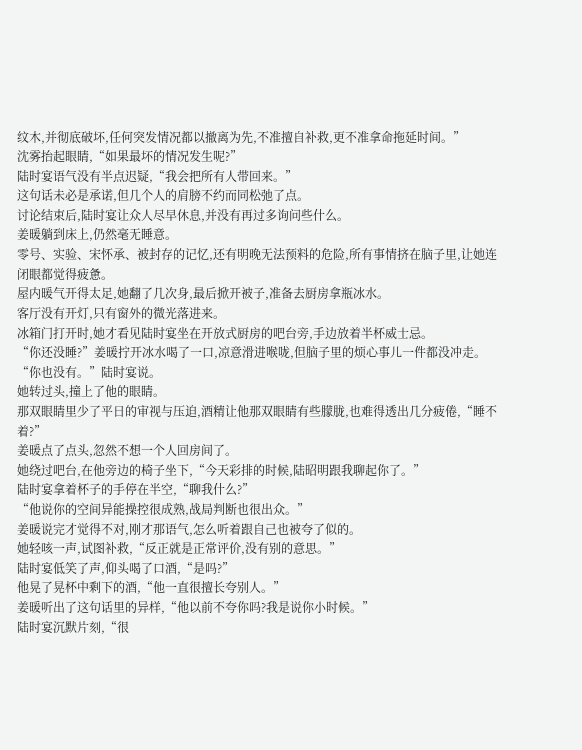纹木,并彻底破坏,任何突发情况都以撤离为先,不准擅自补救,更不准拿命拖延时间。”
沈雾抬起眼睛,“如果最坏的情况发生呢?”
陆时宴语气没有半点迟疑,“我会把所有人带回来。”
这句话未必是承诺,但几个人的肩膀不约而同松弛了点。
讨论结束后,陆时宴让众人尽早休息,并没有再过多询问些什么。
姜暖躺到床上,仍然毫无睡意。
零号、实验、宋怀承、被封存的记忆,还有明晚无法预料的危险,所有事情挤在脑子里,让她连闭眼都觉得疲惫。
屋内暖气开得太足,她翻了几次身,最后掀开被子,准备去厨房拿瓶冰水。
客厅没有开灯,只有窗外的微光落进来。
冰箱门打开时,她才看见陆时宴坐在开放式厨房的吧台旁,手边放着半杯威士忌。
“你还没睡?”姜暖拧开冰水喝了一口,凉意滑进喉咙,但脑子里的烦心事儿一件都没冲走。
“你也没有。”陆时宴说。
她转过头,撞上了他的眼睛。
那双眼睛里少了平日的审视与压迫,酒精让他那双眼睛有些朦胧,也难得透出几分疲倦,“睡不着?”
姜暖点了点头,忽然不想一个人回房间了。
她绕过吧台,在他旁边的椅子坐下,“今天彩排的时候,陆昭明跟我聊起你了。”
陆时宴拿着杯子的手停在半空,“聊我什么?”
“他说你的空间异能操控很成熟,战局判断也很出众。”
姜暖说完才觉得不对,刚才那语气,怎么听着跟自己也被夸了似的。
她轻咳一声,试图补救,“反正就是正常评价,没有别的意思。”
陆时宴低笑了声,仰头喝了口酒,“是吗?”
他晃了晃杯中剩下的酒,“他一直很擅长夸别人。”
姜暖听出了这句话里的异样,“他以前不夸你吗?我是说你小时候。”
陆时宴沉默片刻,“很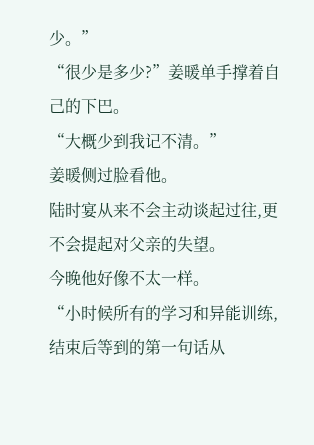少。”
“很少是多少?”姜暖单手撑着自己的下巴。
“大概少到我记不清。”
姜暖侧过脸看他。
陆时宴从来不会主动谈起过往,更不会提起对父亲的失望。
今晚他好像不太一样。
“小时候所有的学习和异能训练,结束后等到的第一句话从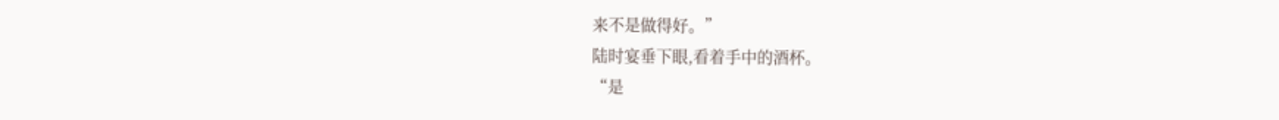来不是做得好。”
陆时宴垂下眼,看着手中的酒杯。
“是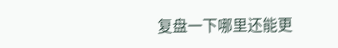复盘一下哪里还能更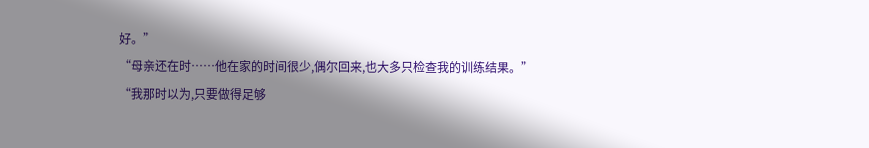好。”
“母亲还在时……他在家的时间很少,偶尔回来,也大多只检查我的训练结果。”
“我那时以为,只要做得足够